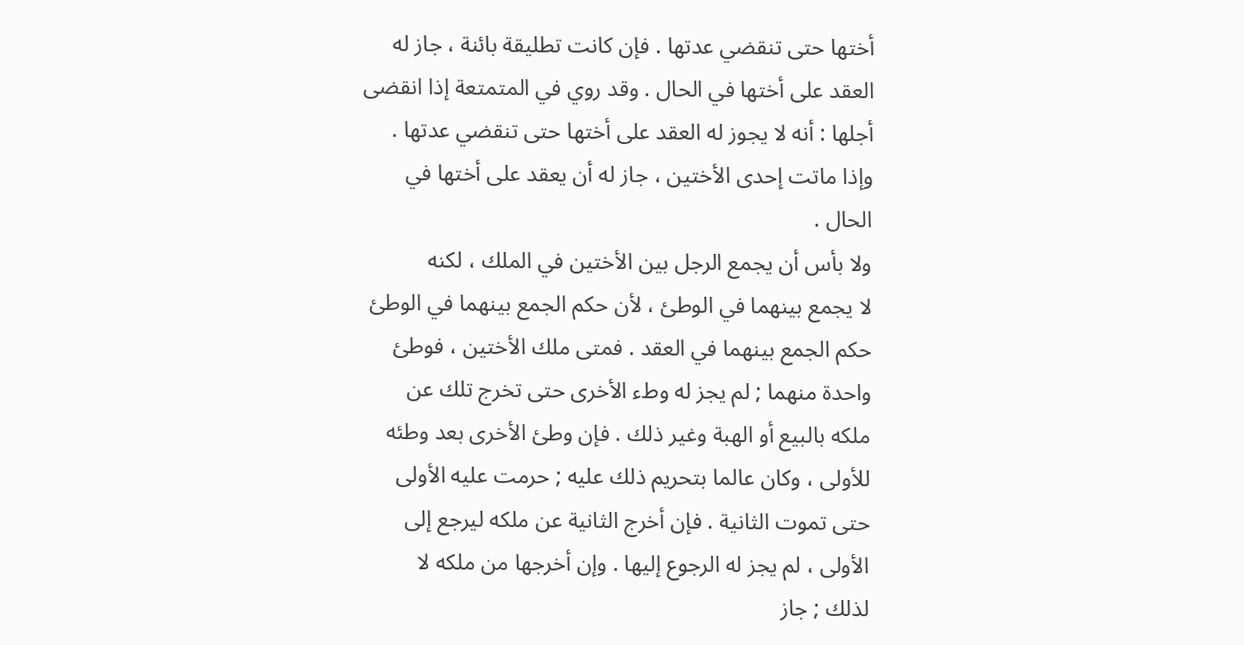أختها حتى تنقضي عدتها . فإن كانت تطليقة بائنة ، جاز له
العقد على أختها في الحال . وقد روي في المتمتعة إذا انقضى
أجلها : أنه لا يجوز له العقد على أختها حتى تنقضي عدتها .
وإذا ماتت إحدى الأختين ، جاز له أن يعقد على أختها في
الحال .
ولا بأس أن يجمع الرجل بين الأختين في الملك ، لكنه
لا يجمع بينهما في الوطئ ، لأن حكم الجمع بينهما في الوطئ
حكم الجمع بينهما في العقد . فمتى ملك الأختين ، فوطئ
واحدة منهما ; لم يجز له وطء الأخرى حتى تخرج تلك عن
ملكه بالبيع أو الهبة وغير ذلك . فإن وطئ الأخرى بعد وطئه
للأولى ، وكان عالما بتحريم ذلك عليه ; حرمت عليه الأولى
حتى تموت الثانية . فإن أخرج الثانية عن ملكه ليرجع إلى
الأولى ، لم يجز له الرجوع إليها . وإن أخرجها من ملكه لا
لذلك ; جاز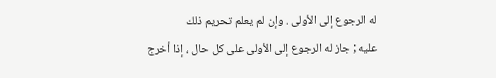له الرجوع إلى الأولى . وإن لم يعلم تحريم ذلك
عليه ; جاز له الرجوع إلى الأولى على كل حال ، إذا أخرج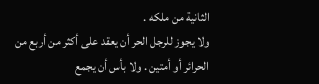الثانية من ملكه .
ولا يجوز للرجل الحر أن يعقد على أكثر من أربع من
الحرائر أو أمتين . ولا بأس أن يجمع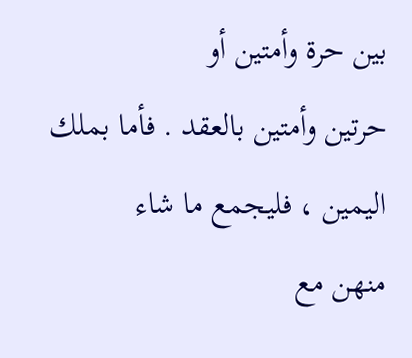بين حرة وأمتين أو
حرتين وأمتين بالعقد . فأما بملك اليمين ، فليجمع ما شاء
منهن مع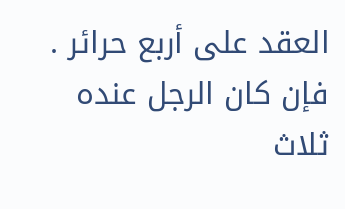العقد على أربع حرائر . فإن كان الرجل عنده ثلاث